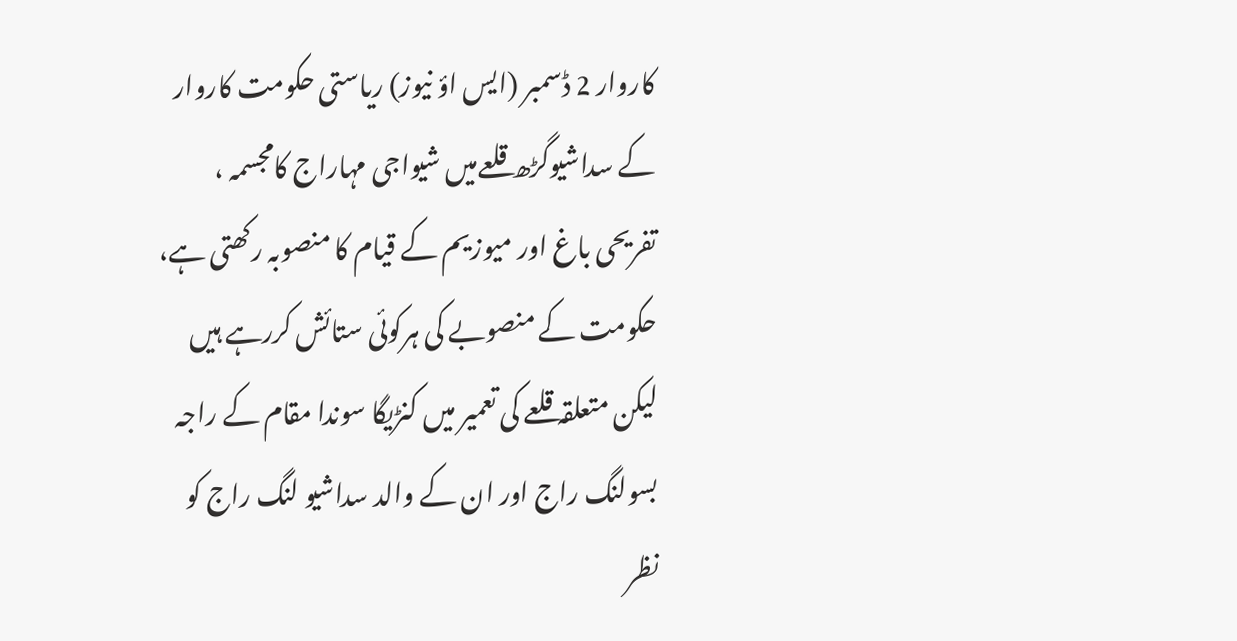کاروار 2 ڈسمبر (ایس اؤ نیوز) ریاستی حکومت کاروار کے سداشیوگڑھ قلعےمیں شیواجی مہاراج کامجسمہ ، تفریحی باغ اور میوزیم کے قیام کا منصوبہ رکھتی ہے، حکومت کے منصوبے کی ہرکوئی ستائش کررہے ہیں لیکن متعلقہ قلعے کی تعمیر میں کنڑیگا سوندا مقام کے راجہ بسولنگ راج اور ان کے والد سداشیو لنگ راج کو نظر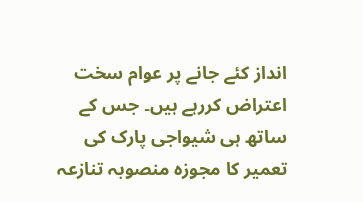انداز کئے جانے پر عوام سخت اعتراض کررہے ہیں۔ جس کے ساتھ ہی شیواجی پارک کی تعمیر کا مجوزہ منصوبہ تنازعہ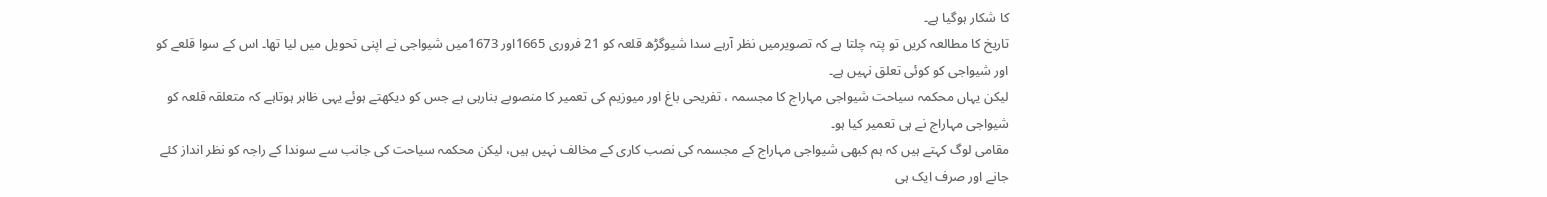کا شکار ہوگیا ہے۔
تاریخ کا مطالعہ کریں تو پتہ چلتا ہے کہ تصویرمیں نظر آرہے سدا شیوگڑھ قلعہ کو 21 فروری 1665اور 1673میں شیواجی نے اپنی تحویل میں لیا تھا۔ اس کے سوا قلعے کو اور شیواجی کو کوئی تعلق نہیں ہے۔
لیکن یہاں محکمہ سیاحت شیواجی مہاراج کا مجسمہ ، تفریحی باغ اور میوزیم کی تعمیر کا منصوبے بنارہی ہے جس کو دیکھتے ہوئے یہی ظاہر ہوتاہے کہ متعلقہ قلعہ کو شیواجی مہاراج نے ہی تعمیر کیا ہو۔
مقامی لوگ کہتے ہیں کہ ہم کبھی شیواجی مہاراج کے مجسمہ کی نصب کاری کے مخالف نہیں ہیں، لیکن محکمہ سیاحت کی جانب سے سوندا کے راجہ کو نظر انداز کئے جانے اور صرف ایک ہی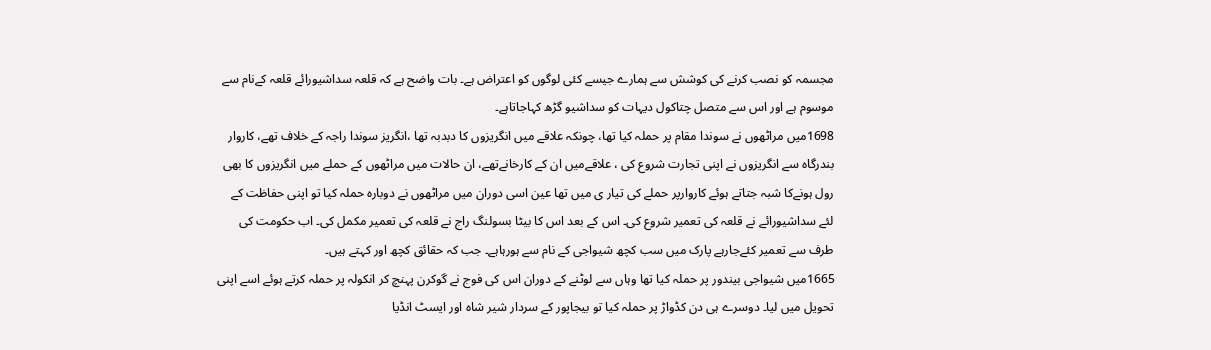مجسمہ کو نصب کرنے کی کوشش سے ہمارے جیسے کئی لوگوں کو اعتراض ہے۔ بات واضح ہے کہ قلعہ سداشیورائے قلعہ کےنام سے موسوم ہے اور اس سے متصل چتاکول دیہات کو سداشیو گڑھ کہاجاتاہے۔
1698میں مراٹھوں نے سوندا مقام پر حملہ کیا تھا، چونکہ علاقے میں انگریزوں کا دبدبہ تھا ،انگریز سوندا راجہ کے خلاف تھے، کاروار بندرگاہ سے انگریزوں نے اپنی تجارت شروع کی ، علاقےمیں ان کے کارخانےتھے، ان حالات میں مراٹھوں کے حملے میں انگریزوں کا بھی رول ہونےکا شبہ جتاتے ہوئے کاروارپر حملے کی تیار ی میں تھا عین اسی دوران میں مراٹھوں نے دوبارہ حملہ کیا تو اپنی حفاظت کے لئے سداشیورائے نے قلعہ کی تعمیر شروع کی۔ اس کے بعد اس کا بیٹا بسولنگ راج نے قلعہ کی تعمیر مکمل کی۔ اب حکومت کی طرف سے تعمیر کئےجارہے پارک میں سب کچھ شیواجی کے نام سے ہورہاہے۔ جب کہ حقائق کچھ اور کہتے ہیں۔
1665میں شیواجی بیندور پر حملہ کیا تھا وہاں سے لوٹنے کے دوران اس کی فوج نے گوکرن پہنچ کر انکولہ پر حملہ کرتے ہوئے اسے اپنی تحویل میں لیا۔ دوسرے ہی دن کڈواڑ پر حملہ کیا تو بیجاپور کے سردار شیر شاہ اور ایسٹ انڈیا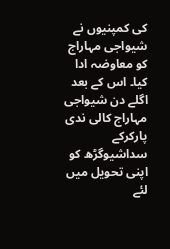کی کمپنیوں نے شیواجی مہاراج کو معاوضہ ادا کیا۔ اس کے بعد اگلے دن شیواجی مہاراج کالی ندی پارکرکے سداشیوگڑھ کو اپنی تحویل میں لئے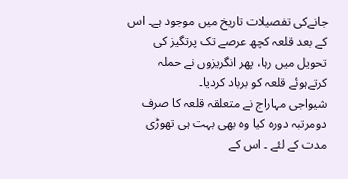جانےکی تفصیلات تاریخ میں موجود ہے۔ اس کے بعد قلعہ کچھ عرصے تک پرتگیز کی تحویل میں رہا، پھر انگریزوں نے حملہ کرتےہوئے قلعہ کو برباد کردیا۔
شیواجی مہاراج نے متعلقہ قلعہ کا صرف دومرتبہ دورہ کیا وہ بھی بہت ہی تھوڑی مدت کے لئے ۔ اس کے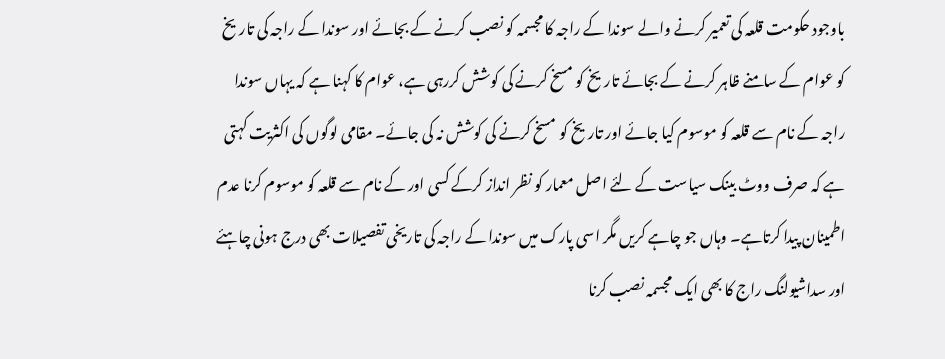باوجود حکومت قلعہ کی تعمیر کرنے والے سوندا کے راجہ کا مجسمہ کو نصب کرنے کے بجائے اور سوندا کے راجہ کی تاریخ کو عوام کے سامنے ظاہر کرنے کے بجائے تاریخ کو مسخ کرنے کی کوشش کررہی ہے، عوام کا کہنا ہے کہ یہاں سوندا راجہ کے نام سے قلعہ کو موسوم کیا جائے اور تاریخ کو مسخ کرنے کی کوشش نہ کی جائے۔ مقامی لوگوں کی اکثریت کہتی ہے کہ صرف ووٹ بینک سیاست کے لئے اصل معمار کو نظر انداز کرکے کسی اور کے نام سے قلعہ کو موسوم کرنا عدم اطمینان پیدا کرتاہے۔ وہاں جو چاہے کریں مگر اسی پارک میں سوندا کے راجہ کی تاریخی تفصیلات بھی درج ہونی چاہئے اور سداشیولنگ راج کا بھی ایک مجسمہ نصب کرنا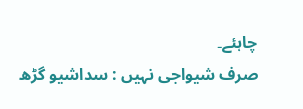چاہئے۔
صرف شیواجی نہیں : سداشیو گڑھ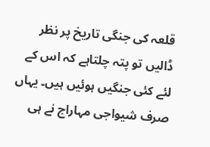قلعہ کی جنگی تاریخ پر نظر ڈالیں تو پتہ چلتاہے کہ اس کے لئے کئی جنگیں ہوئیں ہیں۔ یہاں صرف شیواجی مہاراج نے ہی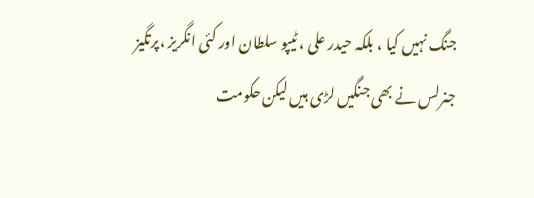جنگ نہیں کیا ، بلکہ حیدر علی ، ٹیپو سلطان اور کئی انگریز ،پرتگیز جنرلس نے بھی جنگیں لڑی ہیں لیکن حکومت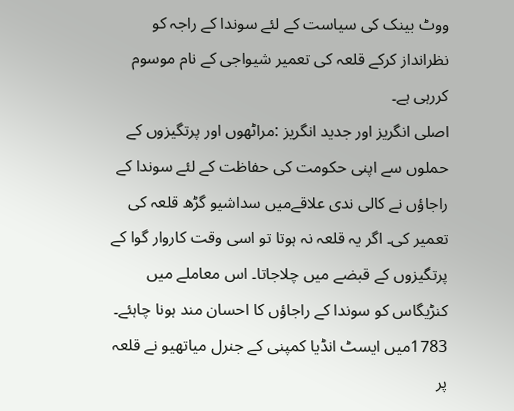ووٹ بینک کی سیاست کے لئے سوندا کے راجہ کو نظرانداز کرکے قلعہ کی تعمیر شیواجی کے نام موسوم کررہی ہے۔
اصلی انگریز اور جدید انگریز :مراٹھوں اور پرتگیزوں کے حملوں سے اپنی حکومت کی حفاظت کے لئے سوندا کے راجاؤں نے کالی ندی علاقےمیں سداشیو گڑھ قلعہ کی تعمیر کی۔ اگر یہ قلعہ نہ ہوتا تو اسی وقت کاروار گوا کے پرتگیزوں کے قبضے میں چلاجاتا۔ اس معاملے میں کنڑیگاس کو سوندا کے راجاؤں کا احسان مند ہونا چاہئے۔ 1783میں ایسٹ انڈیا کمپنی کے جنرل میاتھیو نے قلعہ پر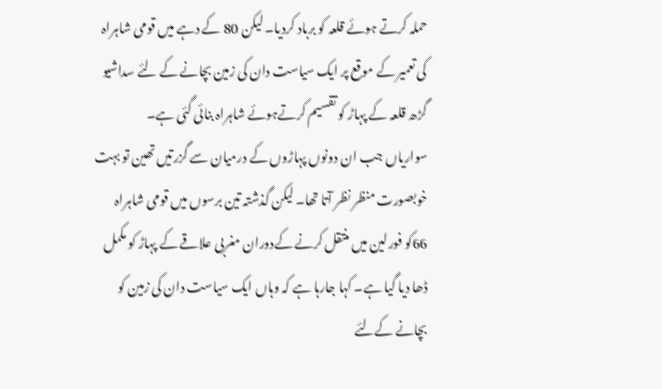حملہ کرتے ہوئے قلعہ کو برباد کردیا۔ لیکن 80 کے دہے میں قومی شاہراہ کی تعمیر کے موقع پر ایک سیاست دان کی زمین بچانے کے لئے سداشیو گڑھ قلعہ کے پہاڑ کو تقسیم کرتےہوئے شاہراہ بنائی گئی ہے۔
سواریاں جب ان دونوں پہاڑوں کے درمیان سے گزرتیں تھین تو بہت خوبصورت منظر نظر آتا تھا۔ لیکن گذشتہ تین برسوں میں قومی شاہراہ 66کو فورلین میں منتقل کرنے کےدوران مغربی علاقے کے پہاڑ کو مکمل ڈھا دیا گیا ہے۔ کہا جارہا ہے کہ وہاں ایک سیاست دان کی زمین کو بچانے کےلئے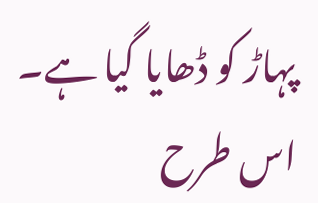پہاڑ کو ڈھایا گیا ہے۔ اس طرح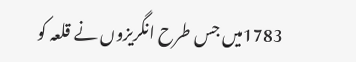1783میں جس طرح انگریزوں نے قلعہ کو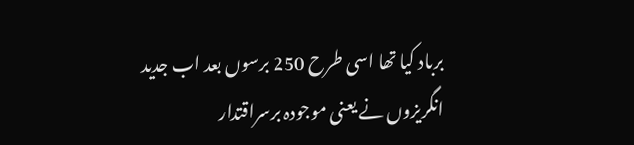برباد کیا تھا اسی طرح 250 برسوں بعد اب جدید انگریزوں نے یعنی موجودہ برسراقتدار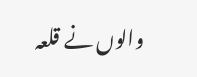والوں نے قلعہ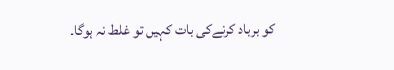کو برباد کرنےکی بات کہیں تو غلط نہ ہوگا۔